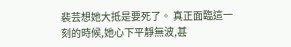裴芸想她大抵是要死了。 真正面臨這一刻的時候,她心下平靜無波,甚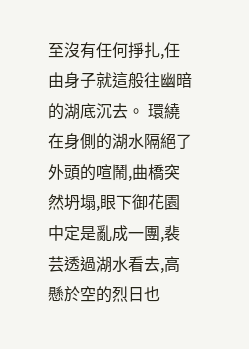至沒有任何掙扎,任由身子就這般往幽暗的湖底沉去。 環繞在身側的湖水隔絕了外頭的喧鬧,曲橋突然坍塌,眼下御花園中定是亂成一團,裴芸透過湖水看去,高懸於空的烈日也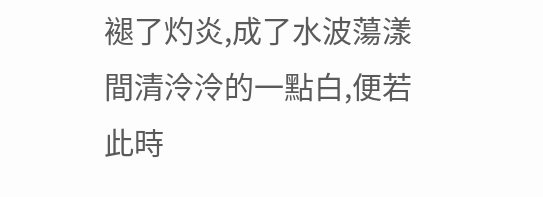褪了灼炎,成了水波蕩漾間清泠泠的一點白,便若此時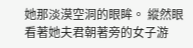她那淡漠空洞的眼眸。 縱然眼看著她夫君朝著旁的女子游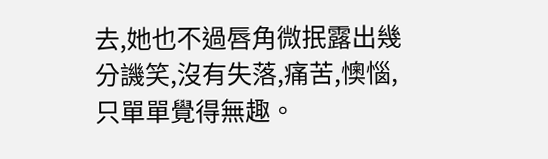去,她也不過唇角微抿露出幾分譏笑,沒有失落,痛苦,懊惱,只單單覺得無趣。